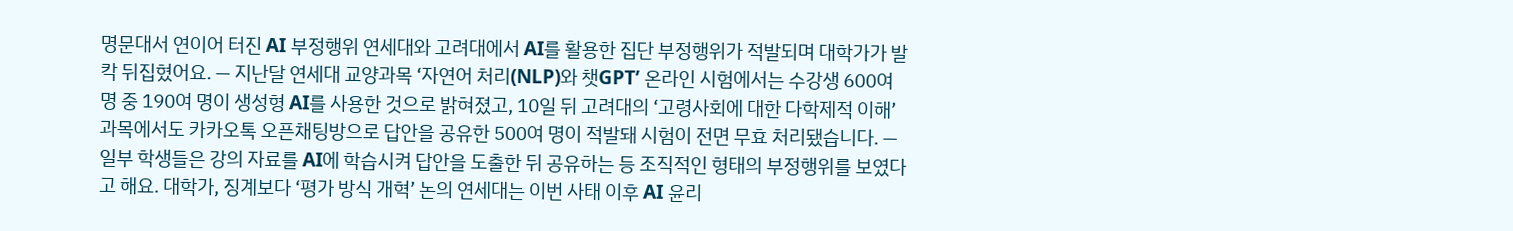명문대서 연이어 터진 AI 부정행위 연세대와 고려대에서 AI를 활용한 집단 부정행위가 적발되며 대학가가 발칵 뒤집혔어요. — 지난달 연세대 교양과목 ‘자연어 처리(NLP)와 챗GPT’ 온라인 시험에서는 수강생 600여 명 중 190여 명이 생성형 AI를 사용한 것으로 밝혀졌고, 10일 뒤 고려대의 ‘고령사회에 대한 다학제적 이해’ 과목에서도 카카오톡 오픈채팅방으로 답안을 공유한 500여 명이 적발돼 시험이 전면 무효 처리됐습니다. — 일부 학생들은 강의 자료를 AI에 학습시켜 답안을 도출한 뒤 공유하는 등 조직적인 형태의 부정행위를 보였다고 해요. 대학가, 징계보다 ‘평가 방식 개혁’ 논의 연세대는 이번 사태 이후 AI 윤리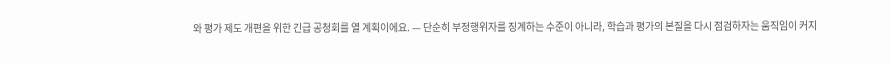와 평가 제도 개편을 위한 긴급 공청회를 열 계획이에요. — 단순히 부정행위자를 징계하는 수준이 아니라, 학습과 평가의 본질을 다시 점검하자는 움직임이 커지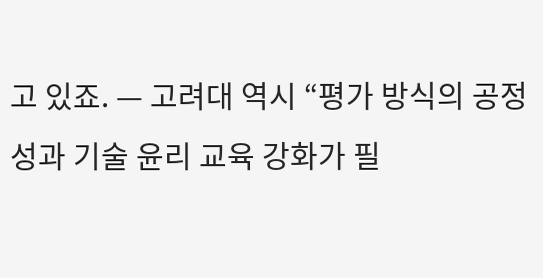고 있죠. — 고려대 역시 “평가 방식의 공정성과 기술 윤리 교육 강화가 필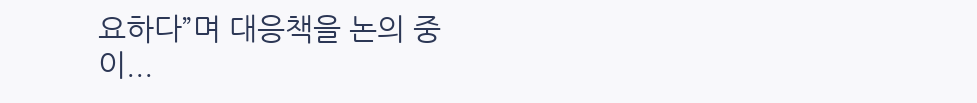요하다”며 대응책을 논의 중이...